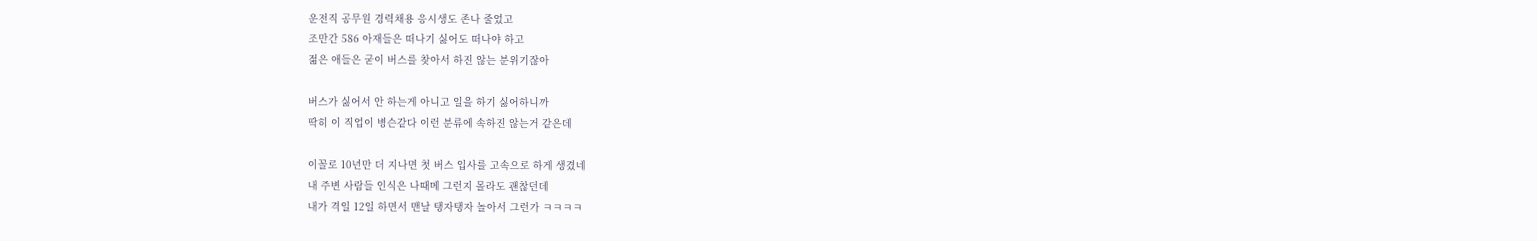운전직 공무원 경력채용 응시생도 존나 줄었고
조만간 586 아재들은 떠나기 싫어도 떠나야 하고
젊은 애들은 굳이 버스를 찾아서 하진 않는 분위기잖아

버스가 싫어서 안 하는게 아니고 일을 하기 싫어하니까
딱히 이 직업이 병슨같다 이런 분류에 속하진 않는거 같은데

이꼴로 10년만 더 지나면 첫 버스 입사를 고속으로 하게 생겼네
내 주변 사람들 인식은 나때메 그런지 몰라도 괜찮던데
내가 격일 12일 하면서 맨날 탱자탱자 놀아서 그런가 ㅋㅋㅋㅋ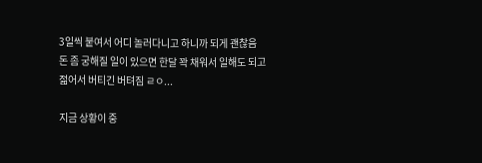3일씩 붙여서 어디 놀러다니고 하니까 되게 괜찮음
돈 좀 궁해질 일이 있으면 한달 꽉 채워서 일해도 되고
젊어서 버티긴 버텨짐 ㄹㅇ...

지금 상황이 중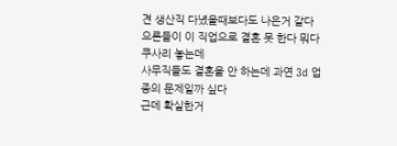견 생산직 다녔을때보다도 나은거 같다
으른들이 이 직업으로 결혼 못 한다 뭐다 쿠사리 놓는데
사무직들도 결혼을 안 하는데 과연 3d 업종의 문제일까 싶다
근데 확실한거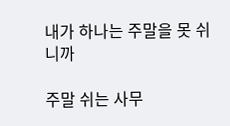내가 하나는 주말을 못 쉬니까

주말 쉬는 사무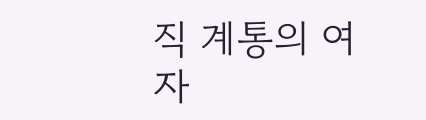직 계통의 여자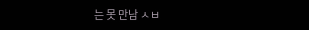는 못 만남 ㅅㅂ